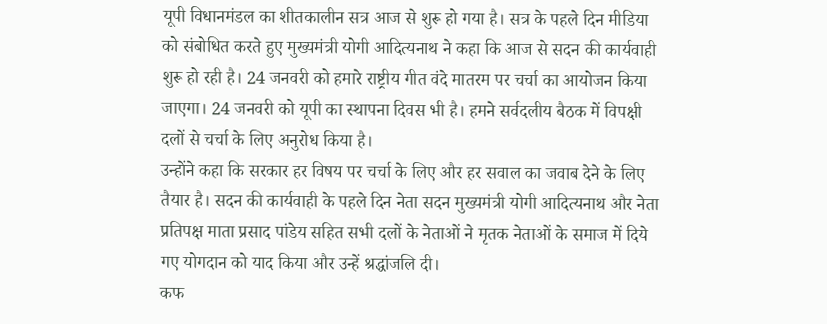यूपी विधानमंडल का शीतकालीन सत्र आज से शुरू हो गया है। सत्र के पहले दिन मीडिया को संबोधित करते हुए मुख्यमंत्री योगी आदित्यनाथ ने कहा कि आज से सदन की कार्यवाही शुरू हो रही है। 24 जनवरी को हमारे राष्ट्रीय गीत वंदे मातरम पर चर्चा का आयोजन किया जाएगा। 24 जनवरी को यूपी का स्थापना दिवस भी है। हमने सर्वदलीय बैठक में विपक्षी दलों से चर्चा के लिए अनुरोध किया है।
उन्होंने कहा कि सरकार हर विषय पर चर्चा के लिए और हर सवाल का जवाब देने के लिए तैयार है। सदन की कार्यवाही के पहले दिन नेता सदन मुख्यमंत्री योगी आदित्यनाथ और नेता प्रतिपक्ष माता प्रसाद पांडेय सहित सभी दलों के नेताओं ने मृतक नेताओं के समाज में दिये गए योगदान को याद किया और उन्हें श्रद्धांजलि दी।
कफ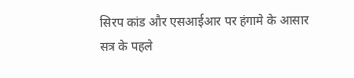सिरप कांड और एसआईआर पर हंगामे के आसार
सत्र के पहले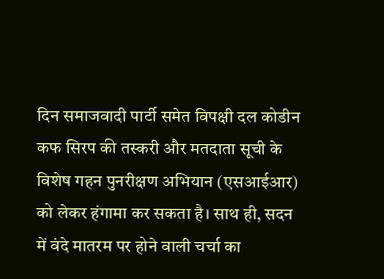दिन समाजवादी पार्टी समेत विपक्षी दल कोडीन कफ सिरप की तस्करी और मतदाता सूची के विशेष गहन पुनरीक्षण अभियान (एसआईआर) को लेकर हंगामा कर सकता है। साथ ही, सदन में वंदे मातरम पर होने वाली चर्चा का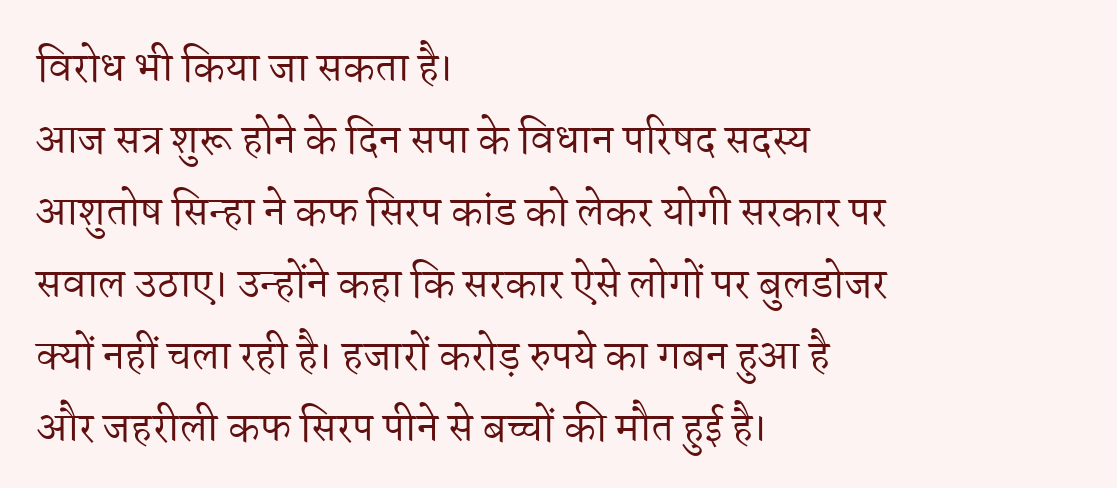विरोध भी किया जा सकता है।
आज सत्र शुरू होने के दिन सपा के विधान परिषद सदस्य आशुतोष सिन्हा ने कफ सिरप कांड को लेकर योगी सरकार पर सवाल उठाए। उन्होंने कहा कि सरकार ऐसे लोगों पर बुलडोजर क्यों नहीं चला रही है। हजारों करोड़ रुपये का गबन हुआ है और जहरीली कफ सिरप पीने से बच्चों की मौत हुई है।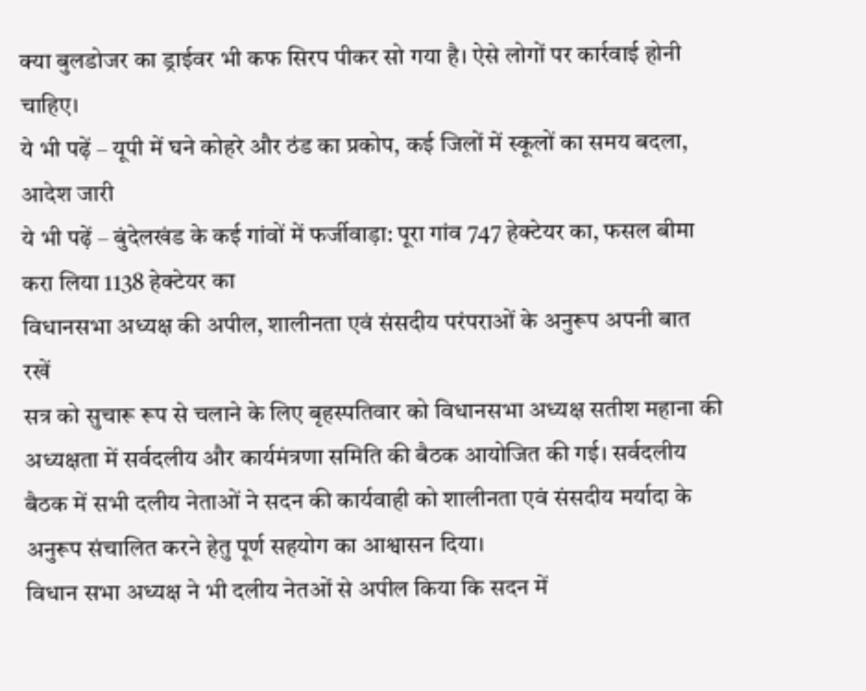क्या बुलडोजर का ड्राईवर भी कफ सिरप पीकर सो गया है। ऐसे लोगों पर कार्रवाई होनी चाहिए।
ये भी पढ़ें – यूपी में घने कोहरे और ठंड का प्रकोप, कई जिलों में स्कूलों का समय बदला, आदेश जारी
ये भी पढ़ें – बुंदेलखंड के कई गांवों में फर्जीवाड़ा: पूरा गांव 747 हेक्टेयर का, फसल बीमा करा लिया 1138 हेक्टेयर का
विधानसभा अध्यक्ष की अपील, शालीनता एवं संसदीय परंपराओं के अनुरूप अपनी बात रखें
सत्र को सुचारू रूप से चलाने के लिए बृहस्पतिवार को विधानसभा अध्यक्ष सतीश महाना की अध्यक्षता में सर्वदलीय और कार्यमंत्रणा समिति की बैठक आयोजित की गई। सर्वदलीय बैठक में सभी दलीय नेताओं ने सदन की कार्यवाही को शालीनता एवं संसदीय मर्यादा के अनुरूप संचालित करने हेतु पूर्ण सहयोग का आश्वासन दिया।
विधान सभा अध्यक्ष ने भी दलीय नेतओं से अपील किया कि सदन में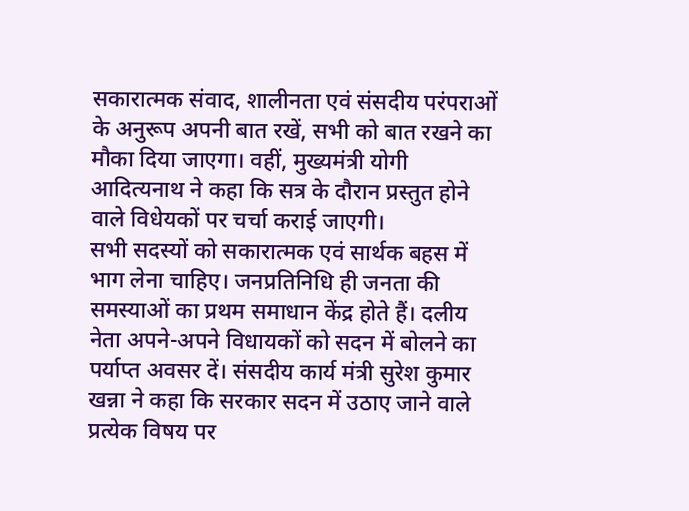सकारात्मक संवाद, शालीनता एवं संसदीय परंपराओं के अनुरूप अपनी बात रखें, सभी को बात रखने का मौका दिया जाएगा। वहीं, मुख्यमंत्री योगी आदित्यनाथ ने कहा कि सत्र के दौरान प्रस्तुत होने वाले विधेयकों पर चर्चा कराई जाएगी।
सभी सदस्यों को सकारात्मक एवं सार्थक बहस में भाग लेना चाहिए। जनप्रतिनिधि ही जनता की समस्याओं का प्रथम समाधान केंद्र होते हैं। दलीय नेता अपने-अपने विधायकों को सदन में बोलने का पर्याप्त अवसर दें। संसदीय कार्य मंत्री सुरेश कुमार खन्ना ने कहा कि सरकार सदन में उठाए जाने वाले प्रत्येक विषय पर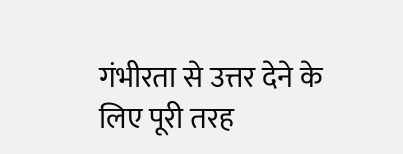गंभीरता से उत्तर देने के लिए पूरी तरह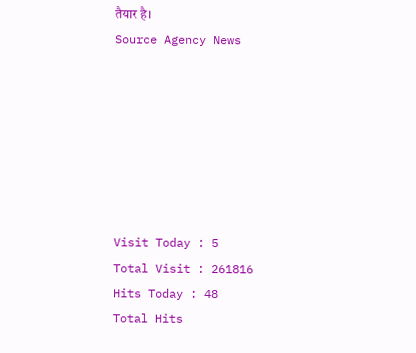तैयार है।
Source Agency News







Visit Today : 5
Total Visit : 261816
Hits Today : 48
Total Hits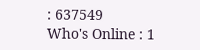: 637549
Who's Online : 1